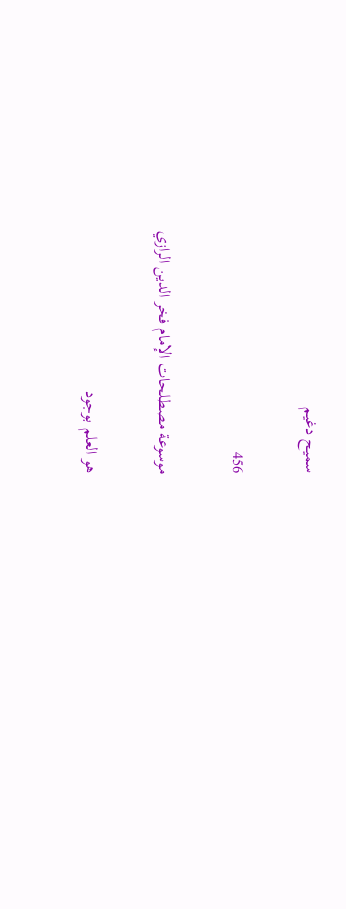سميح دغيم

456

موسوعة مصطلحات الإمام فخر الدين الرازي

هو العلم بوجود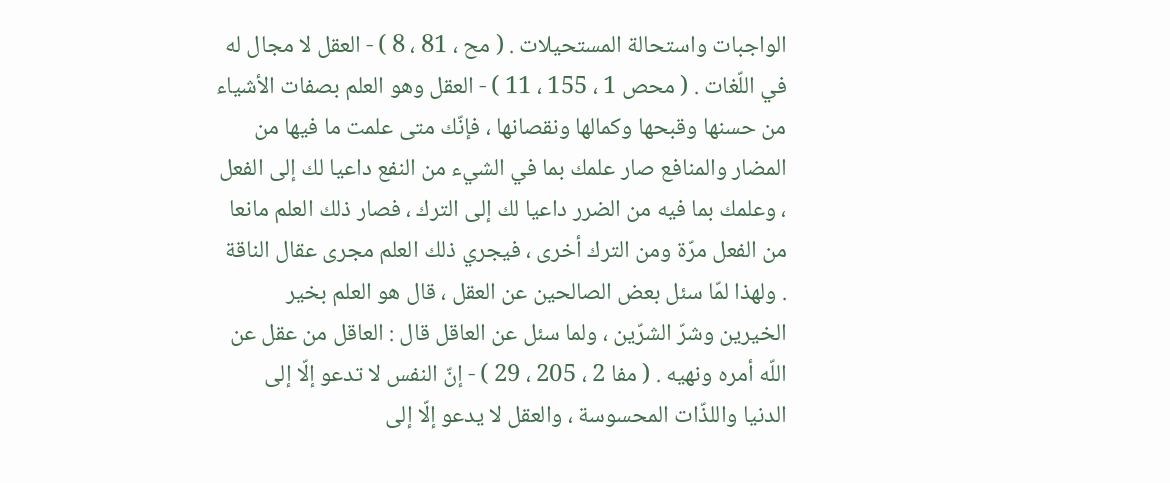الواجبات واستحالة المستحيلات . ( مح ، 81 ، 8 ) - العقل لا مجال له في اللّغات . ( محص 1 ، 155 ، 11 ) - العقل وهو العلم بصفات الأشياء من حسنها وقبحها وكمالها ونقصانها ، فإنّك متى علمت ما فيها من المضار والمنافع صار علمك بما في الشيء من النفع داعيا لك إلى الفعل ، وعلمك بما فيه من الضرر داعيا لك إلى الترك ، فصار ذلك العلم مانعا من الفعل مرّة ومن الترك أخرى ، فيجري ذلك العلم مجرى عقال الناقة . ولهذا لمّا سئل بعض الصالحين عن العقل ، قال هو العلم بخير الخيرين وشرّ الشرّين ، ولما سئل عن العاقل قال : العاقل من عقل عن اللّه أمره ونهيه . ( مفا 2 ، 205 ، 29 ) - إنّ النفس لا تدعو إلّا إلى الدنيا واللذّات المحسوسة ، والعقل لا يدعو إلّا إلى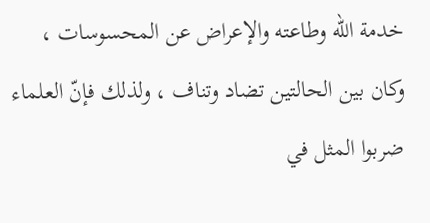خدمة اللّه وطاعته والإعراض عن المحسوسات ، وكان بين الحالتين تضاد وتناف ، ولذلك فإنّ العلماء ضربوا المثل في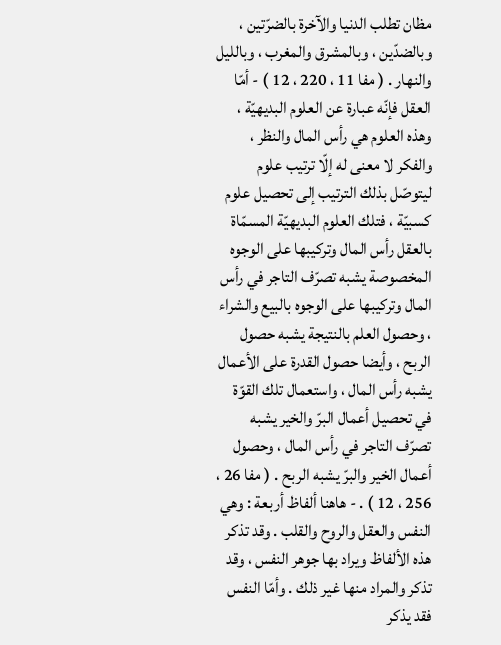مظان تطلب الدنيا والآخرة بالضرّتين ، وبالضدّين ، وبالمشرق والمغرب ، وبالليل والنهار . ( مفا 11 ، 220 ، 12 ) - أمّا العقل فإنّه عبارة عن العلوم البديهيّة ، وهذه العلوم هي رأس المال والنظر ، والفكر لا معنى له إلّا ترتيب علوم ليتوصّل بذلك الترتيب إلى تحصيل علوم كسبيّة ، فتلك العلوم البديهيّة المسمّاة بالعقل رأس المال وتركيبها على الوجوه المخصوصة يشبه تصرّف التاجر في رأس المال وتركيبها على الوجوه بالبيع والشراء ، وحصول العلم بالنتيجة يشبه حصول الربح ، وأيضا حصول القدرة على الأعمال يشبه رأس المال ، واستعمال تلك القوّة في تحصيل أعمال البرّ والخير يشبه تصرّف التاجر في رأس المال ، وحصول أعمال الخير والبرّ يشبه الربح . ( مفا 26 ، 256 ، 12 ) . - هاهنا ألفاظ أربعة : وهي النفس والعقل والروح والقلب . وقد تذكر هذه الألفاظ ويراد بها جوهر النفس ، وقد تذكر والمراد منها غير ذلك . وأمّا النفس فقد يذكر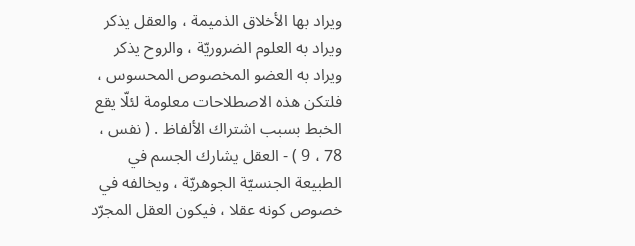ويراد بها الأخلاق الذميمة ، والعقل يذكر ويراد به العلوم الضروريّة ، والروح يذكر ويراد به العضو المخصوص المحسوس ، فلتكن هذه الاصطلاحات معلومة لئلّا يقع الخبط بسبب اشتراك الألفاظ . ( نفس ، 78 ، 9 ) - العقل يشارك الجسم في الطبيعة الجنسيّة الجوهريّة ، ويخالفه في خصوص كونه عقلا ، فيكون العقل المجرّد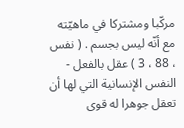مركّبا ومشتركا في ماهيّته مع أنّه ليس بجسم . ( نفس ، 88 ، 3 ) عقل بالفعل - النفس الإنسانية التي لها أن تعقل جوهرا له قوى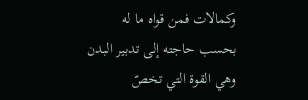وكمالات فمن قواه ما له بحسب حاجته إلى تدبير البدن وهي القوة التي تخصّ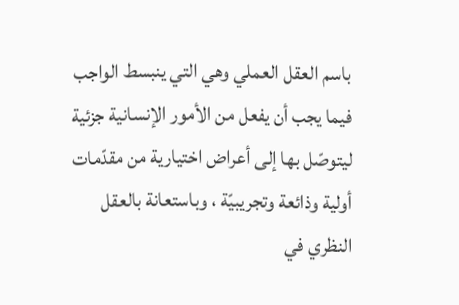باسم العقل العملي وهي التي ينبسط الواجب فيما يجب أن يفعل من الأمور الإنسانية جزئية ليتوصّل بها إلى أعراض اختيارية من مقدّمات أولية وذائعة وتجريبيّة ، وباستعانة بالعقل النظري في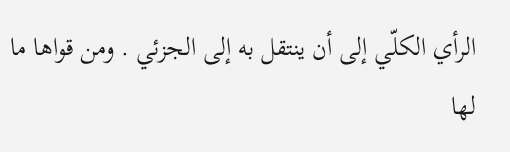الرأي الكلّي إلى أن ينتقل به إلى الجزئي . ومن قواها ما لها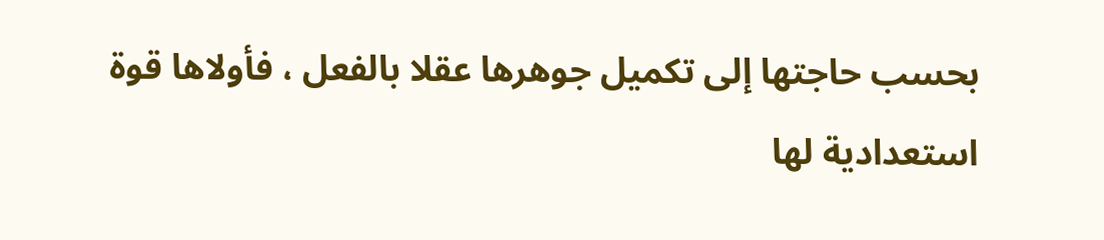بحسب حاجتها إلى تكميل جوهرها عقلا بالفعل ، فأولاها قوة استعدادية لها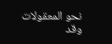نحو المعقولات وقد